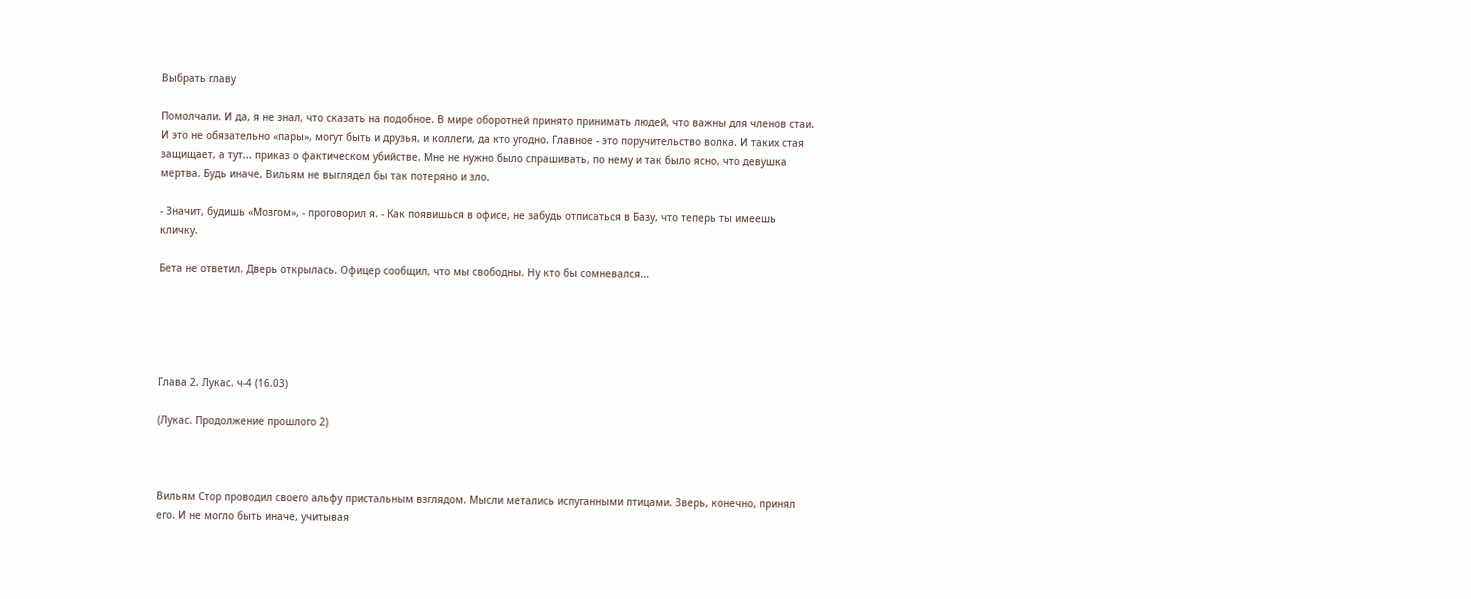Выбрать главу

Помолчали. И да, я не знал, что сказать на подобное. В мире оборотней принято принимать людей, что важны для членов стаи. И это не обязательно «пары», могут быть и друзья, и коллеги, да кто угодно. Главное - это поручительство волка. И таких стая защищает, а тут... приказ о фактическом убийстве. Мне не нужно было спрашивать, по нему и так было ясно, что девушка мертва. Будь иначе, Вильям не выглядел бы так потеряно и зло.

- Значит, будишь «Мозгом», - проговорил я. - Как появишься в офисе, не забудь отписаться в Базу, что теперь ты имеешь кличку.

Бета не ответил. Дверь открылась. Офицер сообщил, что мы свободны. Ну кто бы сомневался...





Глава 2. Лукас. ч-4 (16.03)

(Лукас. Продолжение прошлого 2)



Вильям Стор проводил своего альфу пристальным взглядом. Мысли метались испуганными птицами. Зверь, конечно, принял его. И не могло быть иначе, учитывая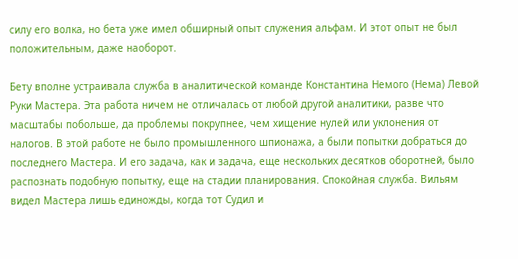силу его волка, но бета уже имел обширный опыт служения альфам. И этот опыт не был положительным, даже наоборот.

Бету вполне устраивала служба в аналитической команде Константина Немого (Нема) Левой Руки Мастера. Эта работа ничем не отличалась от любой другой аналитики, разве что масштабы побольше, да проблемы покрупнее, чем хищение нулей или уклонения от налогов. В этой работе не было промышленного шпионажа, а были попытки добраться до последнего Мастера. И его задача, как и задача, еще нескольких десятков оборотней, было распознать подобную попытку, еще на стадии планирования. Спокойная служба. Вильям видел Мастера лишь единожды, когда тот Судил и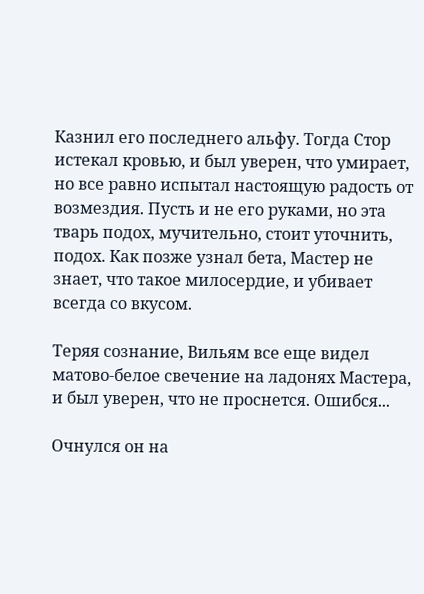Казнил его последнего альфу. Тогда Стор истекал кровью, и был уверен, что умирает, но все равно испытал настоящую радость от возмездия. Пусть и не его руками, но эта тварь подох, мучительно, стоит уточнить, подох. Как позже узнал бета, Мастер не знает, что такое милосердие, и убивает всегда со вкусом.

Теряя сознание, Вильям все еще видел матово-белое свечение на ладонях Мастера, и был уверен, что не проснется. Ошибся...

Очнулся он на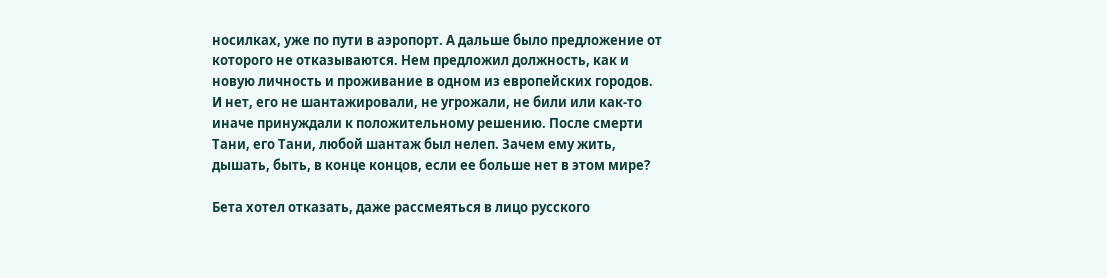носилках, уже по пути в аэропорт. А дальше было предложение от которого не отказываются. Нем предложил должность, как и новую личность и проживание в одном из европейских городов. И нет, его не шантажировали, не угрожали, не били или как-то иначе принуждали к положительному решению. После смерти Тани, его Тани, любой шантаж был нелеп. Зачем ему жить, дышать, быть, в конце концов, если ее больше нет в этом мире?

Бета хотел отказать, даже рассмеяться в лицо русского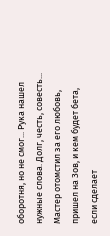оборотня, но не смог... Рука нашел нужные слова. Долг, честь, совесть... Мастер отомстил за его любовь, пришел на Зов, и кем будет бета, если сделает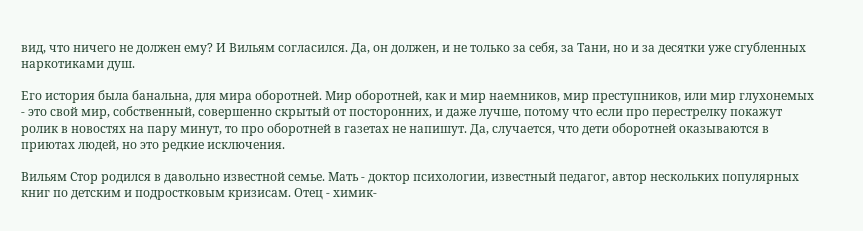вид, что ничего не должен ему? И Вильям согласился. Да, он должен, и не только за себя, за Тани, но и за десятки уже сгубленных наркотиками душ.

Его история была банальна, для мира оборотней. Мир оборотней, как и мир наемников, мир преступников, или мир глухонемых - это свой мир, собственный, совершенно скрытый от посторонних, и даже лучше, потому что если про перестрелку покажут ролик в новостях на пару минут, то про оборотней в газетах не напишут. Да, случается, что дети оборотней оказываются в приютах людей, но это редкие исключения.

Вильям Стор родился в давольно известной семье. Мать - доктор психологии, известный педагог, автор нескольких популярных книг по детским и подростковым кризисам. Отец - химик-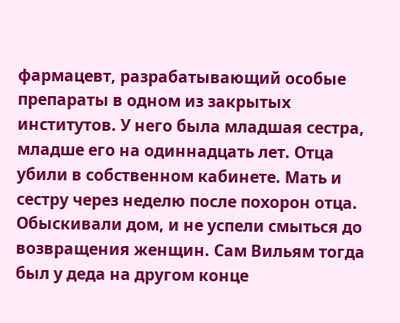фармацевт, разрабатывающий особые препараты в одном из закрытых институтов. У него была младшая сестра, младше его на одиннадцать лет. Отца убили в собственном кабинете. Мать и сестру через неделю после похорон отца. Обыскивали дом, и не успели смыться до возвращения женщин. Сам Вильям тогда был у деда на другом конце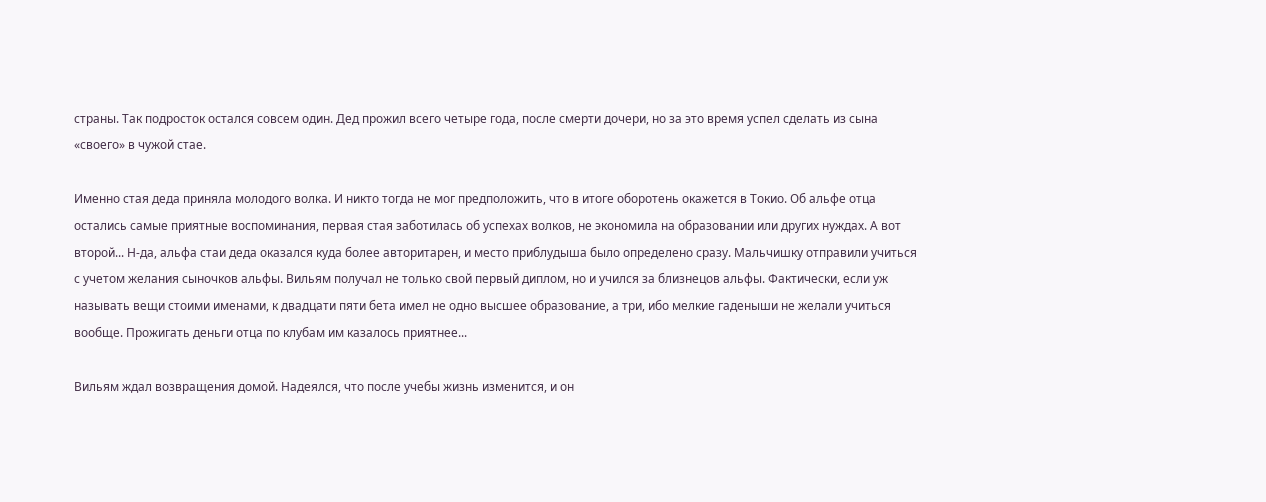страны. Так подросток остался совсем один. Дед прожил всего четыре года, после смерти дочери, но за это время успел сделать из сына «своего» в чужой стае.

Именно стая деда приняла молодого волка. И никто тогда не мог предположить, что в итоге оборотень окажется в Токио. Об альфе отца остались самые приятные воспоминания, первая стая заботилась об успехах волков, не экономила на образовании или других нуждах. А вот второй... Н-да, альфа стаи деда оказался куда более авторитарен, и место приблудыша было определено сразу. Мальчишку отправили учиться с учетом желания сыночков альфы. Вильям получал не только свой первый диплом, но и учился за близнецов альфы. Фактически, если уж называть вещи стоими именами, к двадцати пяти бета имел не одно высшее образование, а три, ибо мелкие гаденыши не желали учиться вообще. Прожигать деньги отца по клубам им казалось приятнее...

Вильям ждал возвращения домой. Надеялся, что после учебы жизнь изменится, и он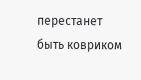перестанет быть ковриком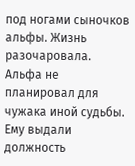под ногами сыночков альфы. Жизнь разочаровала. Альфа не планировал для чужака иной судьбы. Ему выдали должность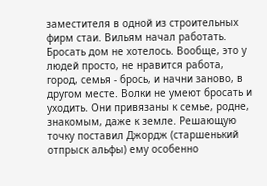заместителя в одной из строительных фирм стаи. Вильям начал работать. Бросать дом не хотелось. Вообще, это у людей просто, не нравится работа, город, семья - брось, и начни заново, в другом месте. Волки не умеют бросать и уходить. Они привязаны к семье, родне, знакомым, даже к земле. Решающую точку поставил Джордж (старшенький отпрыск альфы) ему особенно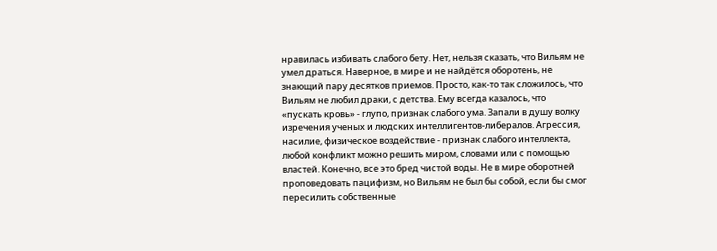нравилась избивать слабого бету. Нет, нельзя сказать, что Вильям не умел драться. Наверное, в мире и не найдётся оборотень, не знающий пару десятков приемов. Просто, как-то так сложилось, что Вильям не любил драки, с детства. Ему всегда казалось, что «пускать кровь» - глупо, признак слабого ума. Запали в душу волку изречения ученых и людских интеллигентов-либералов. Агрессия, насилие, физическое воздействие - признак слабого интеллекта, любой конфликт можно решить миром, словами или с помощью властей. Конечно, все это бред чистой воды. Не в мире оборотней проповедовать пацифизм, но Вильям не был бы собой, если бы смог пересилить собственные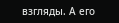взгляды. А его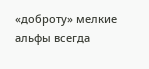«доброту» мелкие альфы всегда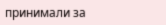принимали за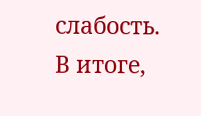слабость. В итоге,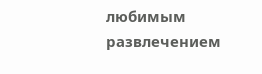любимым развлечением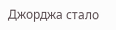Джорджа стало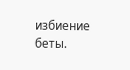избиение беты.